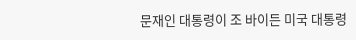문재인 대통령이 조 바이든 미국 대통령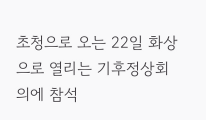초청으로 오는 22일 화상으로 열리는 기후정상회의에 참석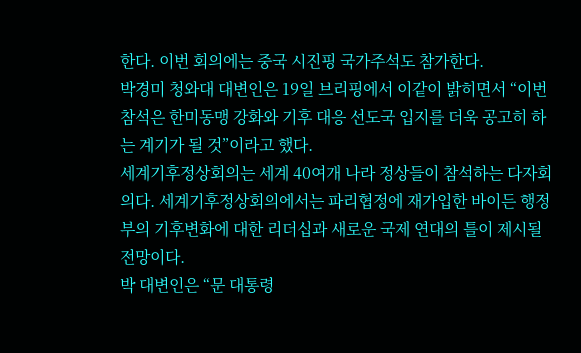한다. 이번 회의에는 중국 시진핑 국가주석도 참가한다.
박경미 청와대 대변인은 19일 브리핑에서 이같이 밝히면서 “이번 참석은 한미동맹 강화와 기후 대응 선도국 입지를 더욱 공고히 하는 계기가 될 것”이라고 했다.
세계기후정상회의는 세계 40여개 나라 정상들이 참석하는 다자회의다. 세계기후정상회의에서는 파리협정에 재가입한 바이든 행정부의 기후변화에 대한 리더십과 새로운 국제 연대의 틀이 제시될 전망이다.
박 대변인은 “문 대통령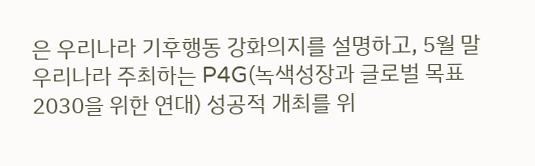은 우리나라 기후행동 강화의지를 설명하고, 5월 말 우리나라 주최하는 P4G(녹색성장과 글로벌 목표 2030을 위한 연대) 성공적 개최를 위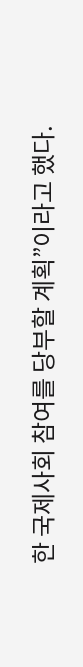한 국제사회 참여를 당부할 계획”이라고 했다.